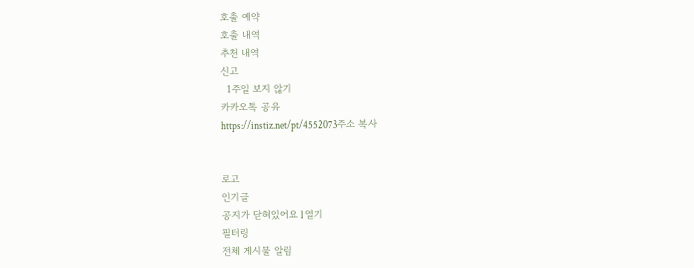호출 예약
호출 내역
추천 내역
신고
  1주일 보지 않기
카카오톡 공유
https://instiz.net/pt/4552073주소 복사


로고
인기글
공지가 닫혀있어요 l 열기
필터링
전체 게시물 알림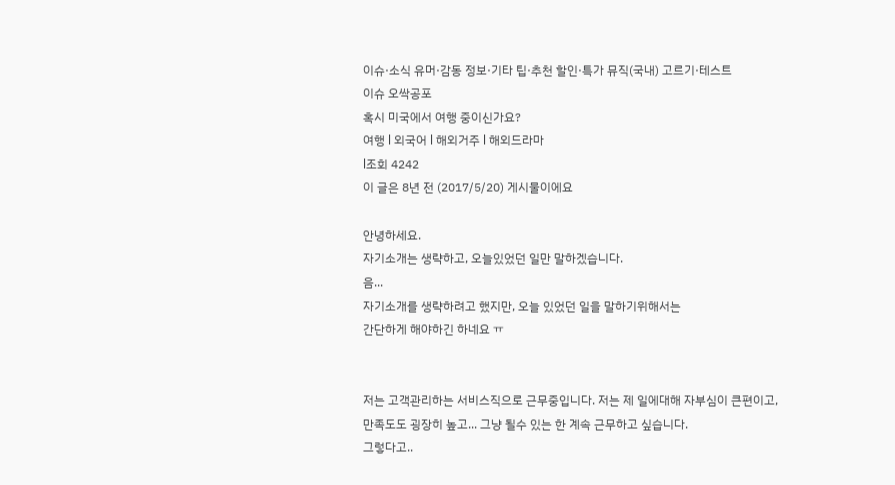이슈·소식 유머·감동 정보·기타 팁·추천 할인·특가 뮤직(국내) 고르기·테스트
이슈 오싹공포
혹시 미국에서 여행 중이신가요?
여행 l 외국어 l 해외거주 l 해외드라마
l조회 4242
이 글은 8년 전 (2017/5/20) 게시물이에요

안녕하세요.
자기소개는 생략하고, 오늘있었던 일만 말하겠습니다.
음...
자기소개를 생략하려고 했지만, 오늘 있었던 일을 말하기위해서는
간단하게 해야하긴 하네요 ㅠ


저는 고객관리하는 서비스직으로 근무중입니다. 저는 제 일에대해 자부심이 큰편이고,
만족도도 굉장히 높고... 그냥 될수 있는 한 계속 근무하고 싶습니다.
그렇다고..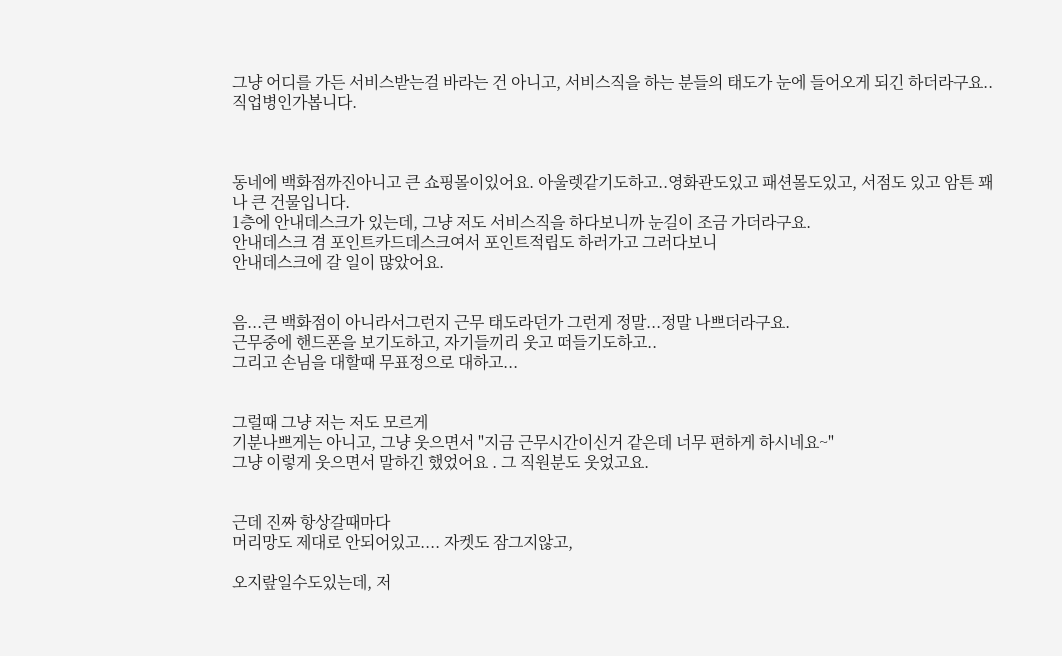그냥 어디를 가든 서비스받는걸 바라는 건 아니고, 서비스직을 하는 분들의 태도가 눈에 들어오게 되긴 하더라구요.. 직업병인가봅니다.



동네에 백화점까진아니고 큰 쇼핑몰이있어요. 아울렛같기도하고..영화관도있고 패션몰도있고, 서점도 있고 암튼 꽤나 큰 건물입니다.
1층에 안내데스크가 있는데, 그냥 저도 서비스직을 하다보니까 눈길이 조금 가더라구요.
안내데스크 겸 포인트카드데스크여서 포인트적립도 하러가고 그러다보니
안내데스크에 갈 일이 많았어요.


음...큰 백화점이 아니라서그런지 근무 태도라던가 그런게 정말...정말 나쁘더라구요.
근무중에 핸드폰을 보기도하고, 자기들끼리 웃고 떠들기도하고..
그리고 손님을 대할때 무표정으로 대하고...


그럴때 그냥 저는 저도 모르게
기분나쁘게는 아니고, 그냥 웃으면서 "지금 근무시간이신거 같은데 너무 편하게 하시네요~"
그냥 이렇게 웃으면서 말하긴 했었어요 . 그 직원분도 웃었고요.


근데 진짜 항상갈때마다
머리망도 제대로 안되어있고.... 자켓도 잠그지않고,

오지랖일수도있는데, 저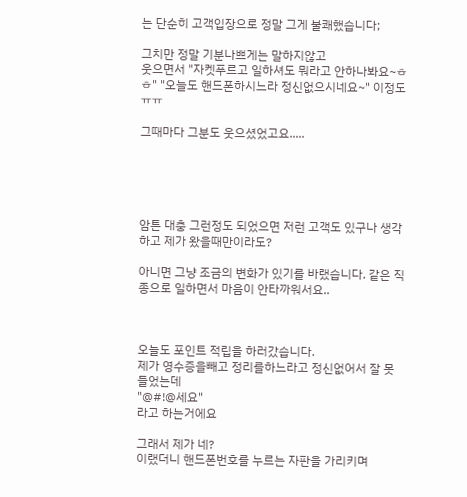는 단순히 고객입장으로 정말 그게 불쾌했습니다;

그치만 정말 기분나쁘게는 말하지않고
웃으면서 "자켓푸르고 일하셔도 뭐라고 안하나봐요~ㅎㅎ" "오늘도 핸드폰하시느라 정신없으시네요~" 이정도 ㅠㅠ

그때마다 그분도 웃으셨었고요.....





암튼 대충 그런정도 되었으면 저런 고객도 있구나 생각하고 제가 왔을때만이라도?

아니면 그냥 조금의 변화가 있기를 바랬습니다. 같은 직종으로 일하면서 마음이 안타까워서요..



오늘도 포인트 적립을 하러갔습니다.
제가 영수증을빼고 정리를하느라고 정신없어서 잘 못들었는데
"@#!@세요"
라고 하는거에요

그래서 제가 네?
이랬더니 핸드폰번호를 누르는 자판을 가리키며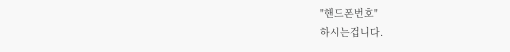"핸드폰번호"
하시는겁니다.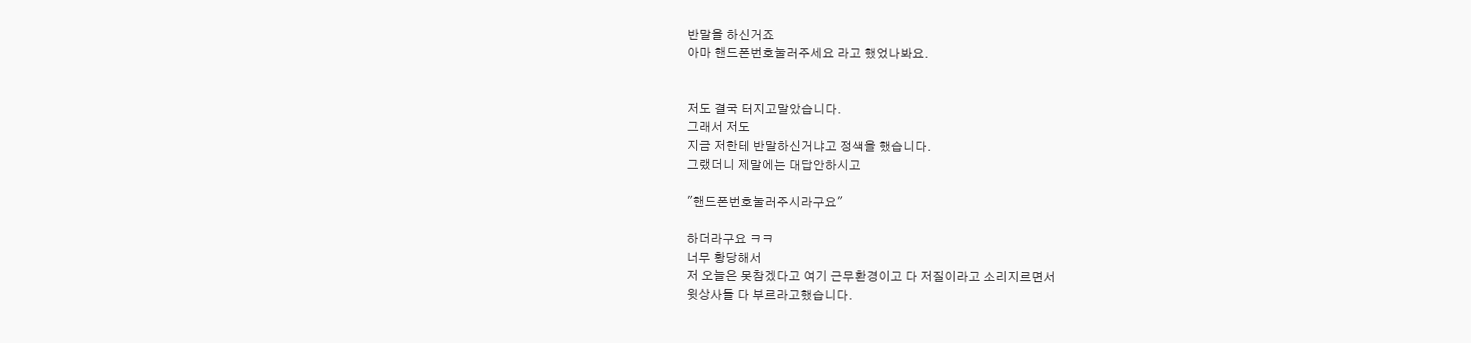반말을 하신거죠
아마 핸드폰번호눌러주세요 라고 했었나봐요.


저도 결국 터지고말았습니다.
그래서 저도
지금 저한테 반말하신거냐고 정색을 했습니다.
그랬더니 제말에는 대답안하시고

"핸드폰번호눌러주시라구요"

하더라구요 ㅋㅋ
너무 황당해서
저 오늘은 못참겠다고 여기 근무환경이고 다 저질이라고 소리지르면서
윗상사들 다 부르라고했습니다.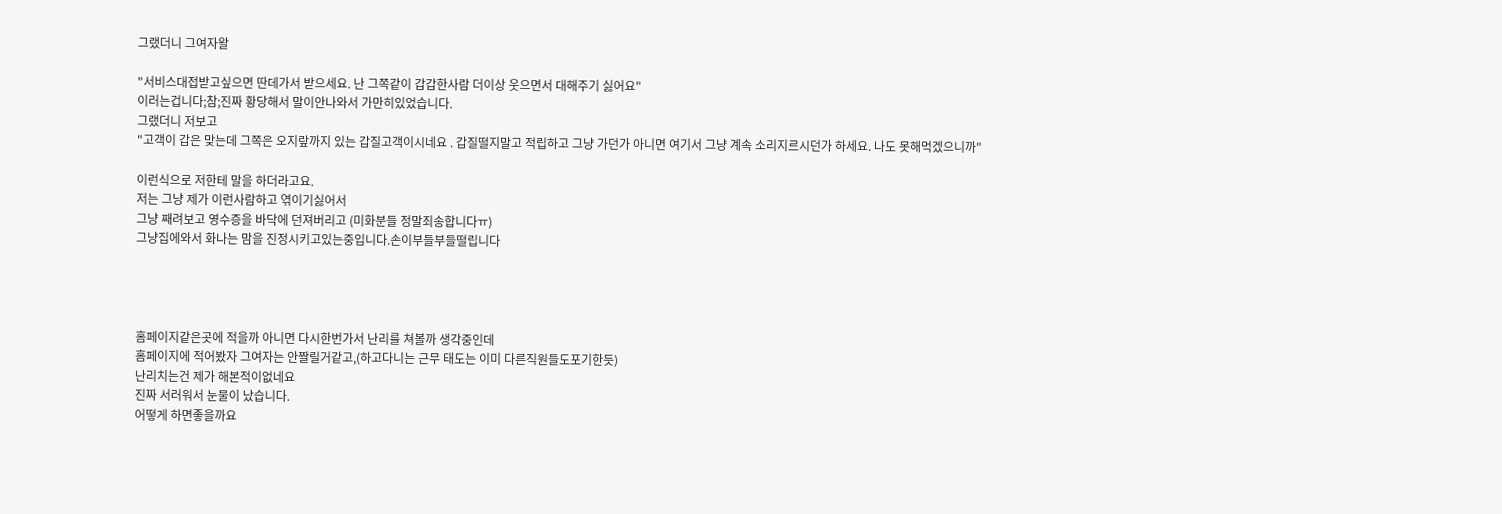그랬더니 그여자왈

"서비스대접받고싶으면 딴데가서 받으세요. 난 그쪽같이 갑갑한사람 더이상 웃으면서 대해주기 싫어요"
이러는겁니다;참;진짜 황당해서 말이안나와서 가만히있었습니다.
그랬더니 저보고
"고객이 갑은 맞는데 그쪽은 오지랖까지 있는 갑질고객이시네요 . 갑질떨지말고 적립하고 그냥 가던가 아니면 여기서 그냥 계속 소리지르시던가 하세요. 나도 못해먹겠으니까"

이런식으로 저한테 말을 하더라고요.
저는 그냥 제가 이런사람하고 엮이기싫어서
그냥 째려보고 영수증을 바닥에 던져버리고 (미화분들 정말죄송합니다ㅠ)
그냥집에와서 화나는 맘을 진정시키고있는중입니다.손이부들부들떨립니다




홈페이지같은곳에 적을까 아니면 다시한번가서 난리를 쳐볼까 생각중인데
홈페이지에 적어봤자 그여자는 안짤릴거같고,(하고다니는 근무 태도는 이미 다른직원들도포기한듯)
난리치는건 제가 해본적이없네요
진짜 서러워서 눈물이 났습니다.
어떻게 하면좋을까요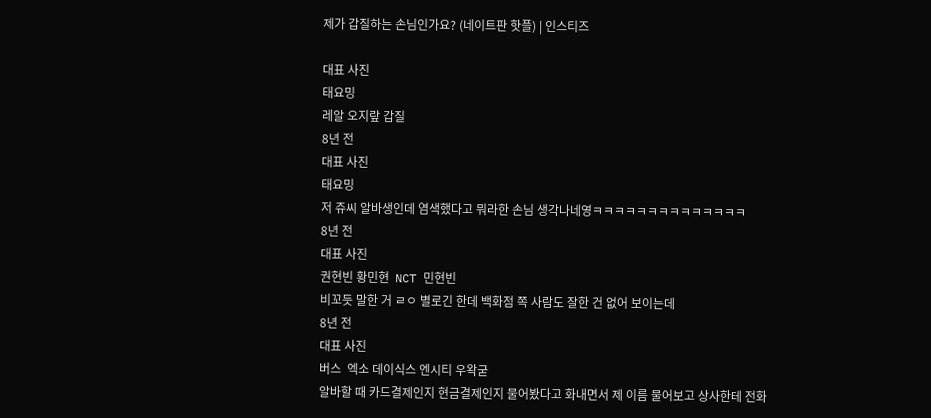제가 갑질하는 손님인가요? (네이트판 핫플) | 인스티즈

대표 사진
태요밍
레알 오지랖 갑질
8년 전
대표 사진
태요밍
저 쥬씨 알바생인데 염색했다고 뭐라한 손님 생각나네영ㅋㅋㅋㅋㅋㅋㅋㅋㅋㅋㅋㅋㅋㅋ
8년 전
대표 사진
권현빈 황민현  NCT 민현빈
비꼬듯 말한 거 ㄹㅇ 별로긴 한데 백화점 쪽 사람도 잘한 건 없어 보이는데
8년 전
대표 사진
버스  엑소 데이식스 엔시티 우왁굳
알바할 때 카드결제인지 현금결제인지 물어봤다고 화내면서 제 이름 물어보고 상사한테 전화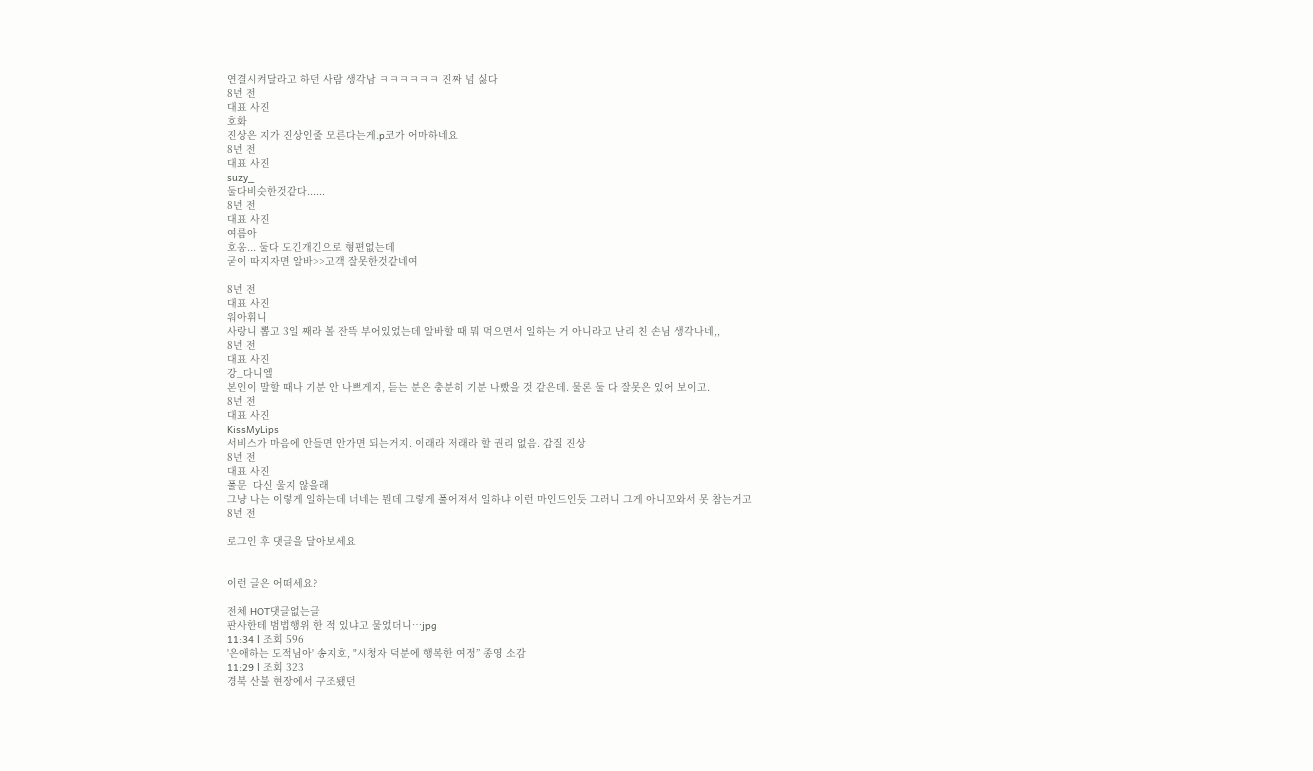연결시켜달라고 하던 사람 생각남 ㅋㅋㅋㅋㅋㅋ 진짜 넘 싫다
8년 전
대표 사진
호화
진상은 지가 진상인줄 모른다는게.p코가 어마하네요
8년 전
대표 사진
suzy_
둘다비슷한것같다......
8년 전
대표 사진
여름아
호옹... 둘다 도긴개긴으로 형편없는데
굳이 따지자면 알바>>고객 잘못한것같네여

8년 전
대표 사진
워아휘니
사랑니 뽑고 3일 째라 볼 잔뜩 부어있었는데 알바할 때 뭐 먹으면서 일하는 거 아니라고 난리 친 손님 생각나네,,
8년 전
대표 사진
강_다니엘
본인이 말할 때나 기분 안 나쁘게지, 듣는 분은 충분히 기분 나빴을 것 같은데. 물론 둘 다 잘못은 있어 보이고.
8년 전
대표 사진
KissMyLips
서비스가 마음에 안들면 안가면 되는거지. 이래라 저래라 할 권리 없음. 갑질 진상
8년 전
대표 사진
풀문  다신 울지 않을래
그냥 나는 이렇게 일하는데 너네는 뭔데 그렇게 풀어져서 일하냐 이런 마인드인듯 그러니 그게 아니꼬와서 못 참는거고
8년 전

로그인 후 댓글을 달아보세요


이런 글은 어떠세요?

전체 HOT댓글없는글
판사한테 범법행위 한 적 있냐고 물었더니…jpg
11:34 l 조회 596
'은애하는 도적님아' 송지호, "시청자 덕분에 행복한 여정” 종영 소감
11:29 l 조회 323
경북 산불 현장에서 구조됐던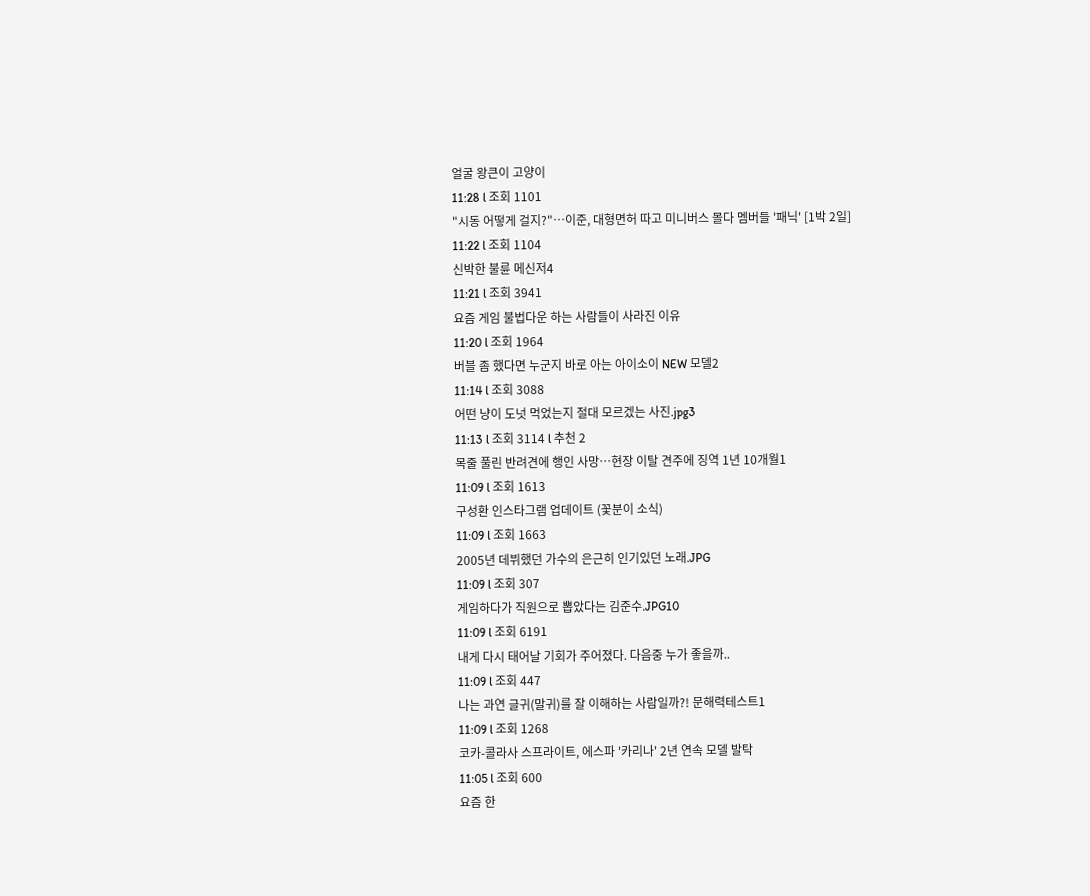얼굴 왕큰이 고양이
11:28 l 조회 1101
"시동 어떻게 걸지?"…이준, 대형면허 따고 미니버스 몰다 멤버들 '패닉' [1박 2일]
11:22 l 조회 1104
신박한 불륜 메신저4
11:21 l 조회 3941
요즘 게임 불법다운 하는 사람들이 사라진 이유
11:20 l 조회 1964
버블 좀 했다면 누군지 바로 아는 아이소이 NEW 모델2
11:14 l 조회 3088
어떤 냥이 도넛 먹었는지 절대 모르겠는 사진.jpg3
11:13 l 조회 3114 l 추천 2
목줄 풀린 반려견에 행인 사망…현장 이탈 견주에 징역 1년 10개월1
11:09 l 조회 1613
구성환 인스타그램 업데이트 (꽃분이 소식)
11:09 l 조회 1663
2005년 데뷔했던 가수의 은근히 인기있던 노래.JPG
11:09 l 조회 307
게임하다가 직원으로 뽑았다는 김준수.JPG10
11:09 l 조회 6191
내게 다시 태어날 기회가 주어졌다. 다음중 누가 좋을까..
11:09 l 조회 447
나는 과연 글귀(말귀)를 잘 이해하는 사람일까?! 문해력테스트1
11:09 l 조회 1268
코카-콜라사 스프라이트, 에스파 '카리나' 2년 연속 모델 발탁
11:05 l 조회 600
요즘 한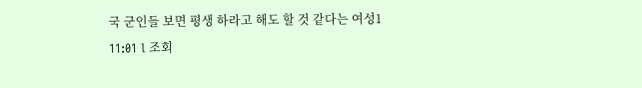국 군인들 보면 평생 하라고 해도 할 것 같다는 여성1
11:01 l 조회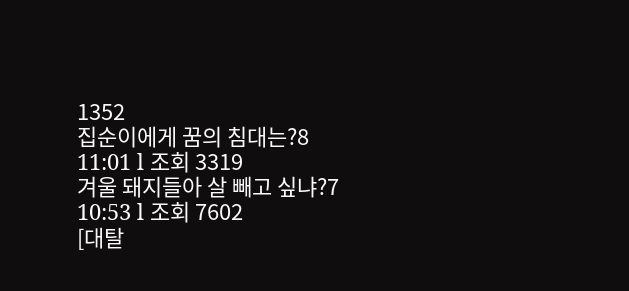1352
집순이에게 꿈의 침대는?8
11:01 l 조회 3319
겨울 돼지들아 살 빼고 싶냐?7
10:53 l 조회 7602
[대탈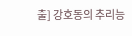출] 강호동의 추리능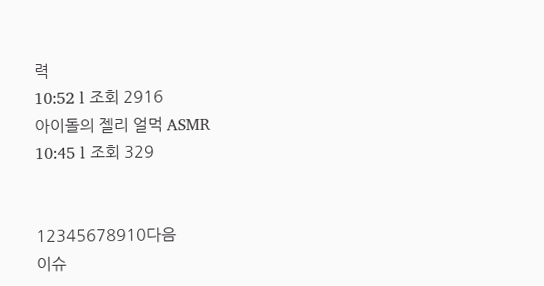력
10:52 l 조회 2916
아이돌의 젤리 얼먹 ASMR
10:45 l 조회 329


12345678910다음
이슈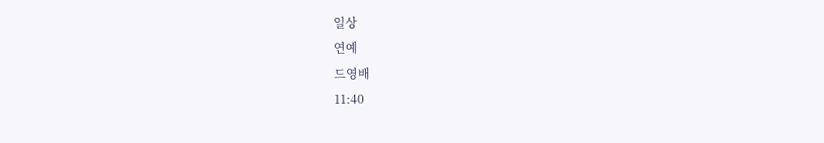일상
연예
드영배
11:40